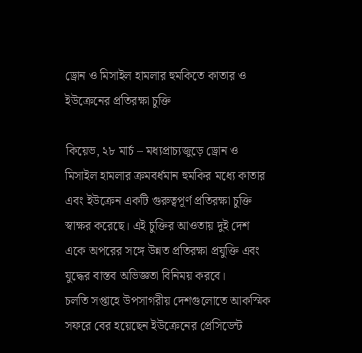ড্রোন ও মিসাইল হামলার হুমকিতে কাতার ও ইউক্রেনের প্রতিরক্ষা চুক্তি

কিয়েভ, ২৮ মার্চ – মধ্যপ্রাচ্যজুড়ে ড্রোন ও মিসাইল হামলার ক্রমবর্ধমান হুমকির মধ্যে কাতার এবং ইউক্রেন একটি গুরুত্বপূর্ণ প্রতিরক্ষা চুক্তি স্বাক্ষর করেছে। এই চুক্তির আওতায় দুই দেশ একে অপরের সঙ্গে উন্নত প্রতিরক্ষা প্রযুক্তি এবং যুদ্ধের বাস্তব অভিজ্ঞতা বিনিময় করবে।
চলতি সপ্তাহে উপসাগরীয় দেশগুলোতে আকস্মিক সফরে বের হয়েছেন ইউক্রেনের প্রেসিডেন্ট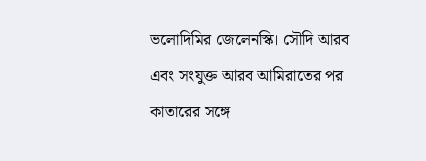ভলোদিমির জেলেনস্কি। সৌদি আরব এবং সংযুক্ত আরব আমিরাতের পর কাতারের সঙ্গে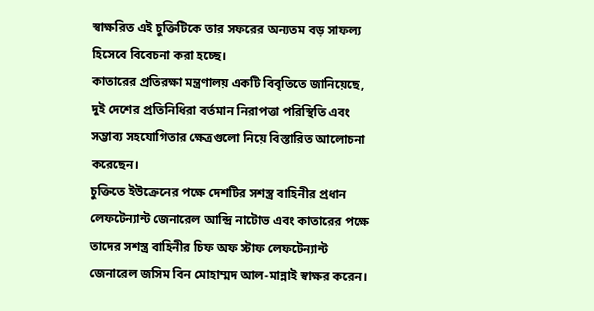স্বাক্ষরিত এই চুক্তিটিকে তার সফরের অন্যতম বড় সাফল্য হিসেবে বিবেচনা করা হচ্ছে।
কাতারের প্রতিরক্ষা মন্ত্রণালয় একটি বিবৃতিতে জানিয়েছে, দুই দেশের প্রতিনিধিরা বর্তমান নিরাপত্তা পরিস্থিতি এবং সম্ভাব্য সহযোগিতার ক্ষেত্রগুলো নিয়ে বিস্তারিত আলোচনা করেছেন।
চুক্তিতে ইউক্রেনের পক্ষে দেশটির সশস্ত্র বাহিনীর প্রধান লেফটেন্যান্ট জেনারেল আন্দ্রি নাটোভ এবং কাতারের পক্ষে তাদের সশস্ত্র বাহিনীর চিফ অফ স্টাফ লেফটেন্যান্ট জেনারেল জসিম বিন মোহাম্মদ আল-মান্নাই স্বাক্ষর করেন।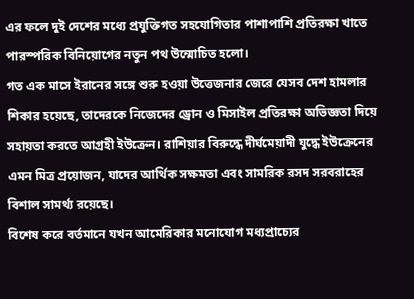এর ফলে দুই দেশের মধ্যে প্রযুক্তিগত সহযোগিতার পাশাপাশি প্রতিরক্ষা খাতে পারস্পরিক বিনিয়োগের নতুন পথ উন্মোচিত হলো।
গত এক মাসে ইরানের সঙ্গে শুরু হওয়া উত্তেজনার জেরে যেসব দেশ হামলার শিকার হয়েছে, তাদেরকে নিজেদের ড্রোন ও মিসাইল প্রতিরক্ষা অভিজ্ঞতা দিয়ে সহায়তা করতে আগ্রহী ইউক্রেন। রাশিয়ার বিরুদ্ধে দীর্ঘমেয়াদী যুদ্ধে ইউক্রেনের এমন মিত্র প্রয়োজন, যাদের আর্থিক সক্ষমতা এবং সামরিক রসদ সরবরাহের বিশাল সামর্থ্য রয়েছে।
বিশেষ করে বর্তমানে যখন আমেরিকার মনোযোগ মধ্যপ্রাচ্যের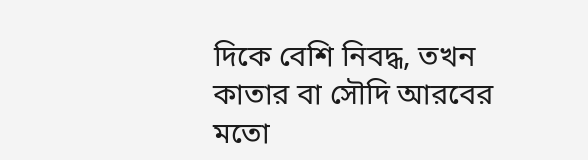দিকে বেশি নিবদ্ধ, তখন কাতার বা সৌদি আরবের মতো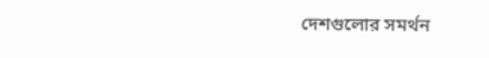দেশগুলোর সমর্থন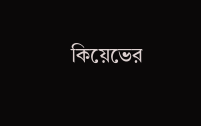কিয়েভের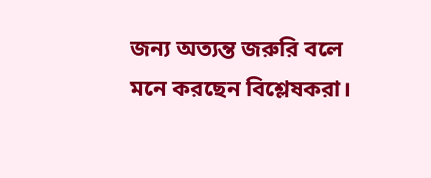জন্য অত্যন্ত জরুরি বলে মনে করছেন বিশ্লেষকরা।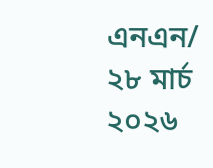এনএন/ ২৮ মার্চ ২০২৬